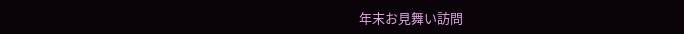年末お見舞い訪問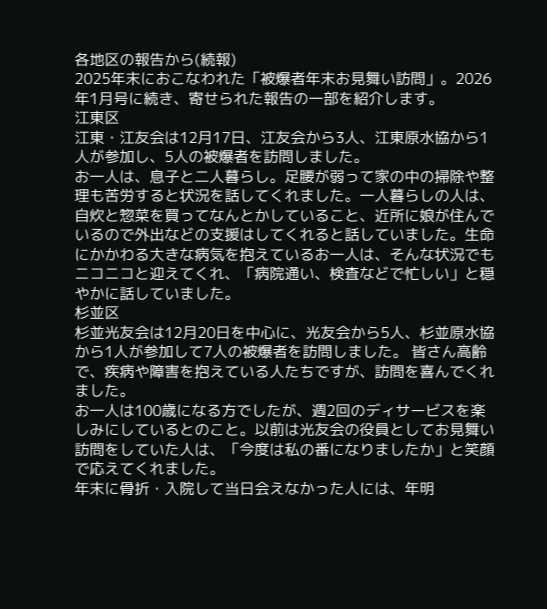各地区の報告から(続報)
2025年末におこなわれた「被爆者年末お見舞い訪問」。2026年1月号に続き、寄せられた報告の一部を紹介します。
江東区
江東・江友会は12月17日、江友会から3人、江東原水協から1人が参加し、5人の被爆者を訪問しました。
お一人は、息子と二人暮らし。足腰が弱って家の中の掃除や整理も苦労すると状況を話してくれました。一人暮らしの人は、自炊と惣菜を買ってなんとかしていること、近所に娘が住んでいるので外出などの支援はしてくれると話していました。生命にかかわる大きな病気を抱えているお一人は、そんな状況でもニコニコと迎えてくれ、「病院通い、検査などで忙しい」と穏やかに話していました。
杉並区
杉並光友会は12月20日を中心に、光友会から5人、杉並原水協から1人が参加して7人の被爆者を訪問しました。 皆さん高齢で、疾病や障害を抱えている人たちですが、訪問を喜んでくれました。
お一人は100歳になる方でしたが、週2回のディサービスを楽しみにしているとのこと。以前は光友会の役員としてお見舞い訪問をしていた人は、「今度は私の番になりましたか」と笑顔で応えてくれました。
年末に骨折・入院して当日会えなかった人には、年明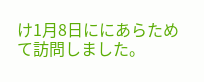け1月8日ににあらためて訪問しました。